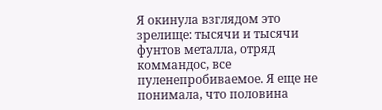Я окинула взглядом это зрелище: тысячи и тысячи фунтов металла, отряд коммандос, все пуленепробиваемое. Я еще не понимала, что половина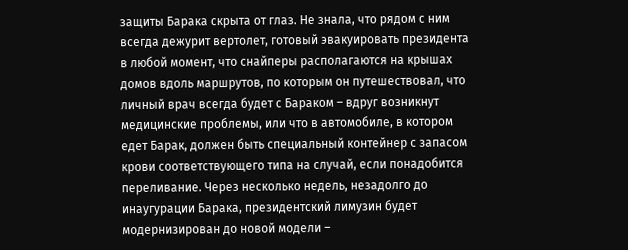защиты Барака скрыта от глаз. Не знала, что рядом с ним всегда дежурит вертолет, готовый эвакуировать президента в любой момент, что снайперы располагаются на крышах домов вдоль маршрутов, по которым он путешествовал, что личный врач всегда будет с Бараком – вдруг возникнут медицинские проблемы, или что в автомобиле, в котором едет Барак, должен быть специальный контейнер с запасом крови соответствующего типа на случай, если понадобится переливание. Через несколько недель, незадолго до инаугурации Барака, президентский лимузин будет модернизирован до новой модели –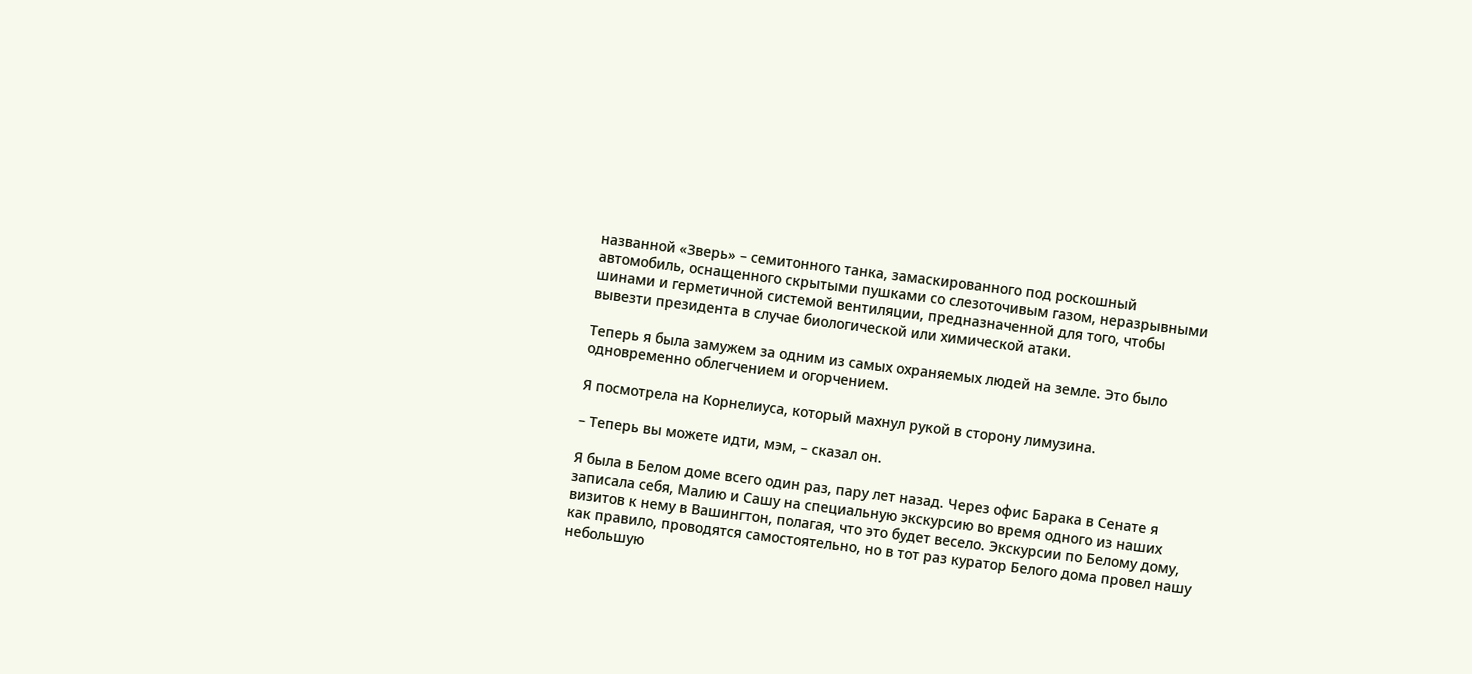названной «Зверь» – семитонного танка, замаскированного под роскошный автомобиль, оснащенного скрытыми пушками со слезоточивым газом, неразрывными шинами и герметичной системой вентиляции, предназначенной для того, чтобы вывезти президента в случае биологической или химической атаки.

Теперь я была замужем за одним из самых охраняемых людей на земле. Это было одновременно облегчением и огорчением.

Я посмотрела на Корнелиуса, который махнул рукой в сторону лимузина.

– Теперь вы можете идти, мэм, – сказал он.

Я была в Белом доме всего один раз, пару лет назад. Через офис Барака в Сенате я записала себя, Малию и Сашу на специальную экскурсию во время одного из наших визитов к нему в Вашингтон, полагая, что это будет весело. Экскурсии по Белому дому, как правило, проводятся самостоятельно, но в тот раз куратор Белого дома провел нашу небольшую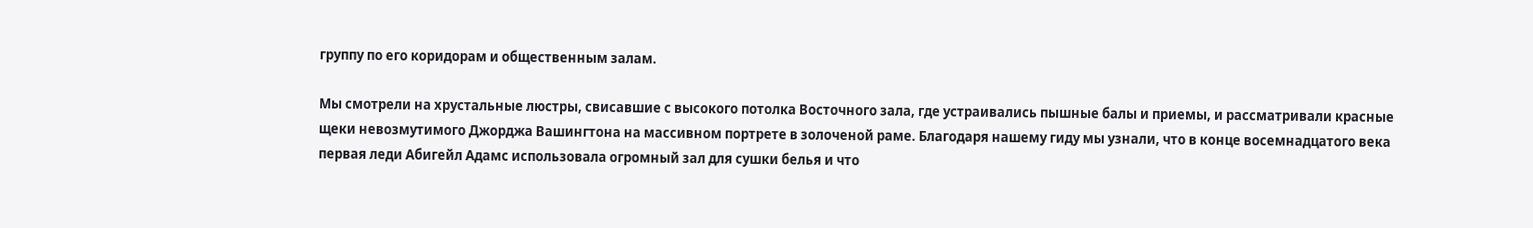группу по его коридорам и общественным залам.

Мы смотрели на хрустальные люстры, свисавшие с высокого потолка Восточного зала, где устраивались пышные балы и приемы, и рассматривали красные щеки невозмутимого Джорджа Вашингтона на массивном портрете в золоченой раме. Благодаря нашему гиду мы узнали, что в конце восемнадцатого века первая леди Абигейл Адамс использовала огромный зал для сушки белья и что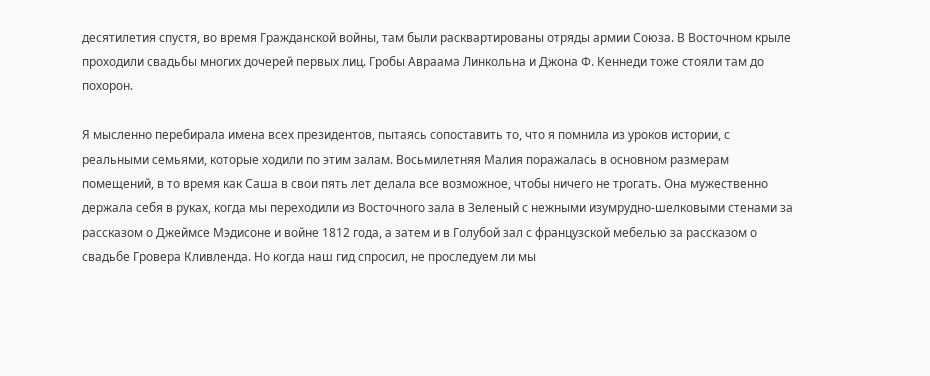десятилетия спустя, во время Гражданской войны, там были расквартированы отряды армии Союза. В Восточном крыле проходили свадьбы многих дочерей первых лиц. Гробы Авраама Линкольна и Джона Ф. Кеннеди тоже стояли там до похорон.

Я мысленно перебирала имена всех президентов, пытаясь сопоставить то, что я помнила из уроков истории, с реальными семьями, которые ходили по этим залам. Восьмилетняя Малия поражалась в основном размерам помещений, в то время как Саша в свои пять лет делала все возможное, чтобы ничего не трогать. Она мужественно держала себя в руках, когда мы переходили из Восточного зала в Зеленый с нежными изумрудно-шелковыми стенами за рассказом о Джеймсе Мэдисоне и войне 1812 года, а затем и в Голубой зал с французской мебелью за рассказом о свадьбе Гровера Кливленда. Но когда наш гид спросил, не проследуем ли мы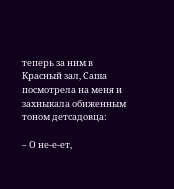теперь за ним в Красный зал, Саша посмотрела на меня и захныкала обиженным тоном детсадовца:

– О не-е-ет,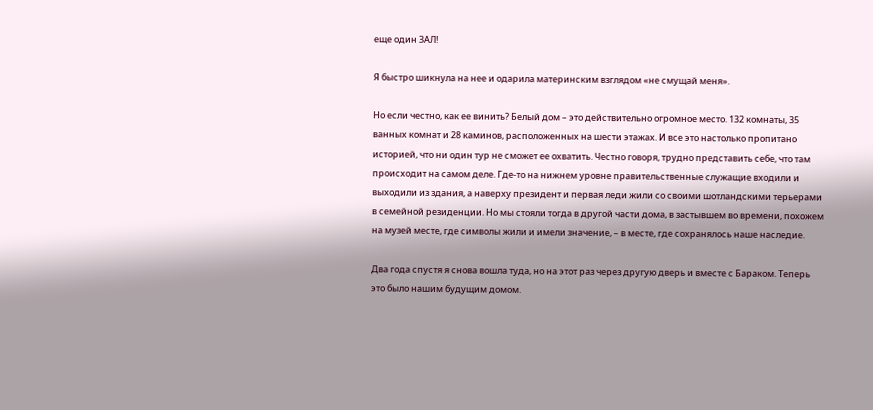еще один ЗАЛ!

Я быстро шикнула на нее и одарила материнским взглядом «не смущай меня».

Но если честно, как ее винить? Белый дом – это действительно огромное место. 132 комнаты, 35 ванных комнат и 28 каминов, расположенных на шести этажах. И все это настолько пропитано историей, что ни один тур не сможет ее охватить. Честно говоря, трудно представить себе, что там происходит на самом деле. Где-то на нижнем уровне правительственные служащие входили и выходили из здания, а наверху президент и первая леди жили со своими шотландскими терьерами в семейной резиденции. Но мы стояли тогда в другой части дома, в застывшем во времени, похожем на музей месте, где символы жили и имели значение, – в месте, где сохранялось наше наследие.

Два года спустя я снова вошла туда, но на этот раз через другую дверь и вместе с Бараком. Теперь это было нашим будущим домом.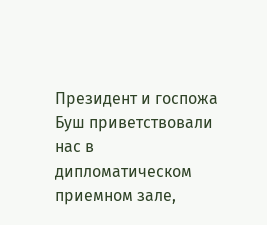Президент и госпожа Буш приветствовали нас в дипломатическом приемном зале,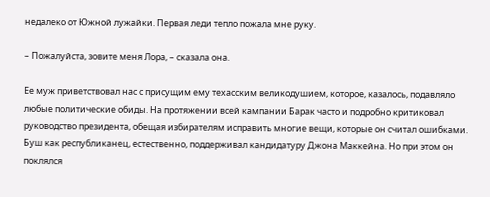недалеко от Южной лужайки. Первая леди тепло пожала мне руку.

– Пожалуйста, зовите меня Лора, – сказала она.

Ее муж приветствовал нас с присущим ему техасским великодушием, которое, казалось, подавляло любые политические обиды. На протяжении всей кампании Барак часто и подробно критиковал руководство президента, обещая избирателям исправить многие вещи, которые он считал ошибками. Буш как республиканец, естественно, поддерживал кандидатуру Джона Маккейна. Но при этом он поклялся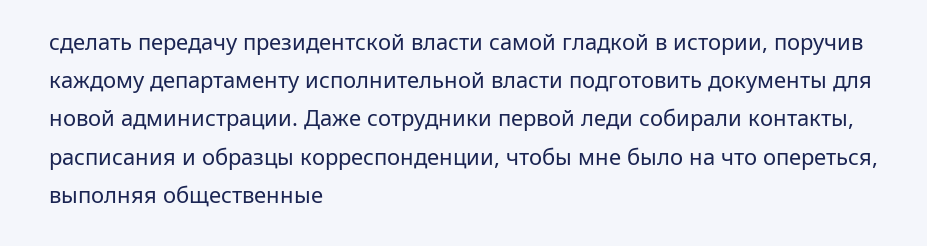сделать передачу президентской власти самой гладкой в истории, поручив каждому департаменту исполнительной власти подготовить документы для новой администрации. Даже сотрудники первой леди собирали контакты, расписания и образцы корреспонденции, чтобы мне было на что опереться, выполняя общественные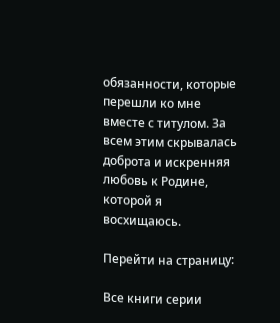обязанности, которые перешли ко мне вместе с титулом. За всем этим скрывалась доброта и искренняя любовь к Родине, которой я восхищаюсь.

Перейти на страницу:

Все книги серии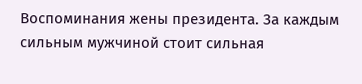Воспоминания жены президента. За каждым сильным мужчиной стоит сильная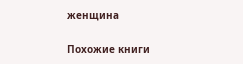женщина

Похожие книги